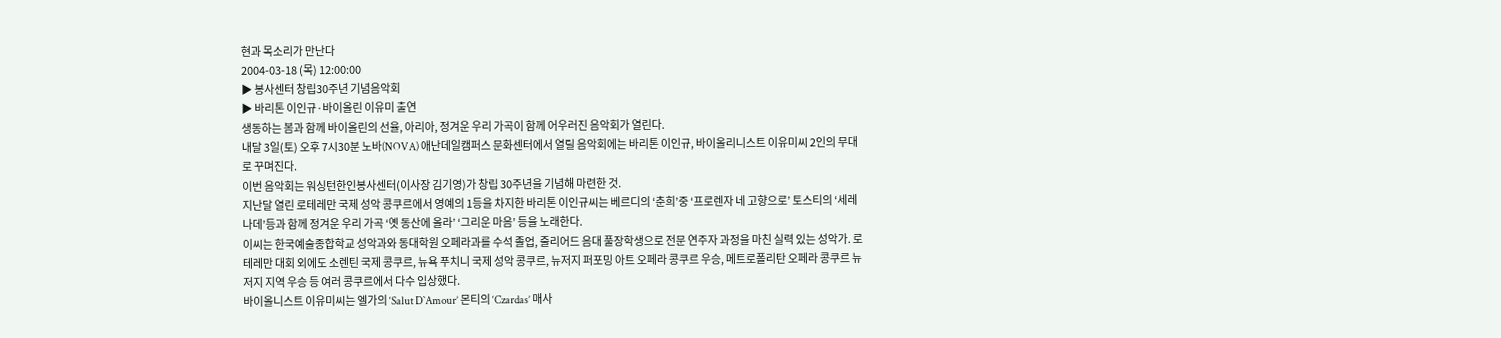현과 목소리가 만난다
2004-03-18 (목) 12:00:00
▶ 봉사센터 창립30주년 기념음악회
▶ 바리톤 이인규·바이올린 이유미 출연
생동하는 봄과 함께 바이올린의 선율, 아리아, 정겨운 우리 가곡이 함께 어우러진 음악회가 열린다.
내달 3일(토) 오후 7시30분 노바(NOVA) 애난데일캠퍼스 문화센터에서 열릴 음악회에는 바리톤 이인규, 바이올리니스트 이유미씨 2인의 무대로 꾸며진다.
이번 음악회는 워싱턴한인봉사센터(이사장 김기영)가 창립 30주년을 기념해 마련한 것.
지난달 열린 로테레만 국제 성악 콩쿠르에서 영예의 1등을 차지한 바리톤 이인규씨는 베르디의 ‘춘희’중 ‘프로렌자 네 고향으로’ 토스티의 ‘세레나데’등과 함께 정겨운 우리 가곡 ‘옛 동산에 올라’ ‘그리운 마음’ 등을 노래한다.
이씨는 한국예술종합학교 성악과와 동대학원 오페라과를 수석 졸업, 줄리어드 음대 풀장학생으로 전문 연주자 과정을 마친 실력 있는 성악가. 로테레만 대회 외에도 소렌틴 국제 콩쿠르, 뉴욕 푸치니 국제 성악 콩쿠르, 뉴저지 퍼포밍 아트 오페라 콩쿠르 우승, 메트로폴리탄 오페라 콩쿠르 뉴저지 지역 우승 등 여러 콩쿠르에서 다수 입상했다.
바이올니스트 이유미씨는 엘가의 ‘Salut D`Amour’ 몬티의 ‘Czardas’ 매사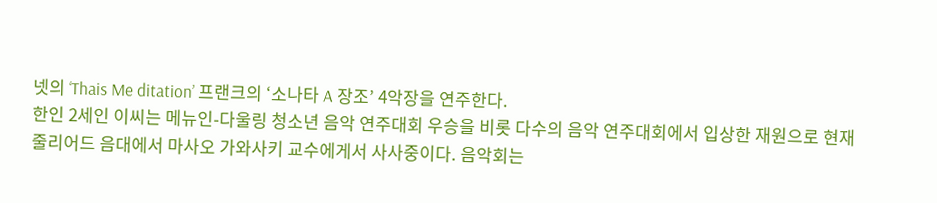넷의 ‘Thais Me ditation’ 프랜크의 ‘소나타 A 장조’ 4악장을 연주한다.
한인 2세인 이씨는 메뉴인-다울링 청소년 음악 연주대회 우승을 비롯 다수의 음악 연주대회에서 입상한 재원으로 현재 줄리어드 음대에서 마사오 가와사키 교수에게서 사사중이다. 음악회는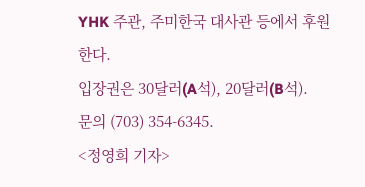YHK 주관, 주미한국 대사관 등에서 후원한다.
입장권은 30달러(A석), 20달러(B석).
문의 (703) 354-6345.
<정영희 기자>